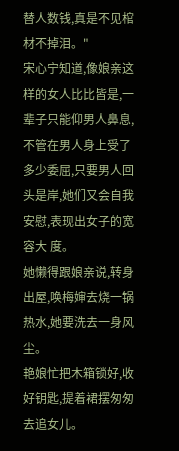替人数钱,真是不见棺材不掉泪。"
宋心宁知道,像娘亲这样的女人比比皆是,一辈子只能仰男人鼻息,不管在男人身上受了多少委屈,只要男人回头是岸,她们又会自我安慰,表现出女子的宽容大 度。
她懒得跟娘亲说,转身出屋,唤梅婶去烧一锅热水,她要洗去一身风尘。
艳娘忙把木箱锁好,收好钥匙,提着裙摆匆匆去追女儿。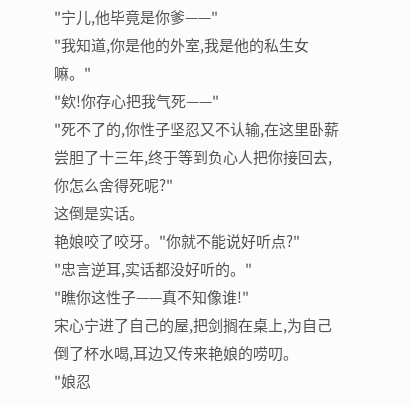"宁儿,他毕竟是你爹——"
"我知道,你是他的外室,我是他的私生女嘛。"
"欸!你存心把我气死——"
"死不了的,你性子坚忍又不认输,在这里卧薪尝胆了十三年,终于等到负心人把你接回去,你怎么舍得死呢?"
这倒是实话。
艳娘咬了咬牙。"你就不能说好听点?"
"忠言逆耳,实话都没好听的。"
"瞧你这性子——真不知像谁!"
宋心宁进了自己的屋,把剑搁在桌上,为自己倒了杯水喝,耳边又传来艳娘的唠叨。
"娘忍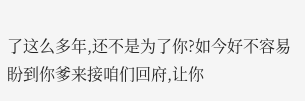了这么多年,还不是为了你?如今好不容易盼到你爹来接咱们回府,让你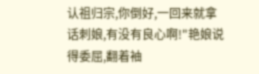认祖归宗,你倒好,一回来就拿话刺娘,有没有良心啊!"艳娘说得委屈,翻着袖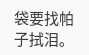袋要找帕子拭泪。